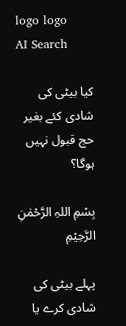logo logo
AI Search

کیا بیٹی کی شادی کئے بغیر حج قبول نہیں ہوگا؟

بِسْمِ اللہِ الرَّحْمٰنِ الرَّحِيْمِ

پہلے بیٹی کی شادی کرے یا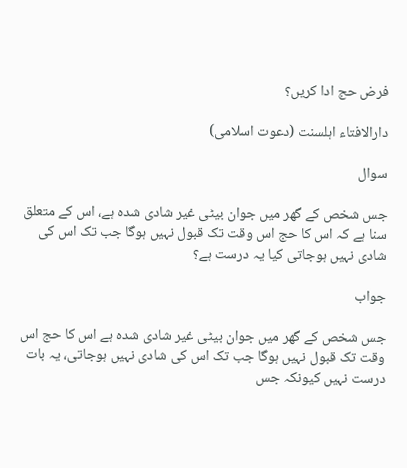فرض حج ادا کریں؟

دارالافتاء اہلسنت (دعوت اسلامی)

سوال

جس شخص کے گھر میں جوان بیٹی غیر شادی شدہ ہے، اس کے متعلق سنا ہے کہ اس کا حج اس وقت تک قبول نہیں ہوگا جب تک اس کی شادی نہیں ہوجاتی کیا یہ درست ہے؟

جواب

جس شخص کے گھر میں جوان بیٹی غیر شادی شدہ ہے اس کا حج اس وقت تک قبول نہیں ہوگا جب تک اس کی شادی نہیں ہوجاتی، یہ بات درست نہیں کیونکہ جس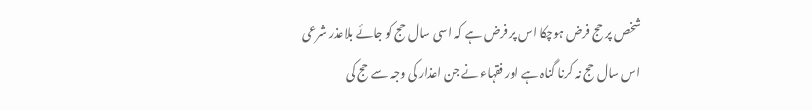شخص پر حج فرض ہوچکا اس پر فرض ہے کہ اسی سال حج کو جائے بلاعذر شرعی اس سال حج نہ کرنا گناہ ہے اور فقہاء نے جن اعذار کی وجہ سے حج کی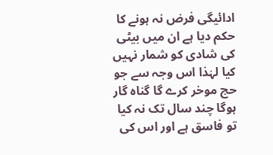ادائیگی فرض نہ ہونے کا حکم دیا ہے ان میں بیٹی کی شادی کو شمار نہیں کیا لہٰذا اس وجہ سے جو حج موخر کرے گا گناہ گار ہوگا چند سال تک نہ کیا تو فاسق ہے اور اس کی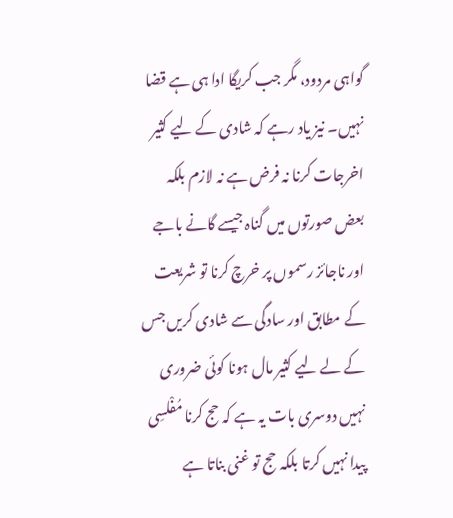گواہی مردود، مگر جب کریگا ادا ہی ہے قضا نہیں۔ نیز یاد رہے کہ شادی کے لیے کثیر اخرجات کرنا نہ فرض ہے نہ لازم بلکہ بعض صورتوں میں گناہ جیسے گانے باجے اور ناجائز رسموں پر خرچ کرنا تو شریعت کے مطابق اور سادگی سے شادی کریں جس کے لے لیے کثیر مال ہونا کوئی ضروری نہیں دوسری بات یہ ہے کہ حج کرنا مُفْلسِی پیدا نہیں کرتا بلکہ حج تو غنی بناتا ہے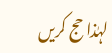لہٰذا حج کریں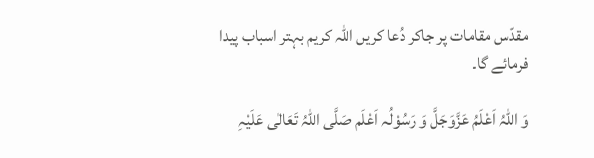مقدّس مقامات پر جاکر دُعا کریں اللہ کریم بہتر اسباب پیدا فرمائے گا۔

وَ اللہُ اَعْلَمُ عَزَّوَجَلَّ وَ رَسُوْلُہ اَعْلَم صَلَّی اللہُ تَعَالٰی عَلَیْہِ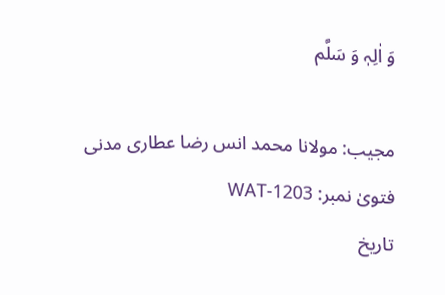وَ اٰلِہٖ وَ سَلَّم

مجیب: مولانا محمد انس رضا عطاری مدنی
فتویٰ نمبر: WAT-1203
تاریخ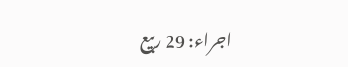اجراء: 29 ربیع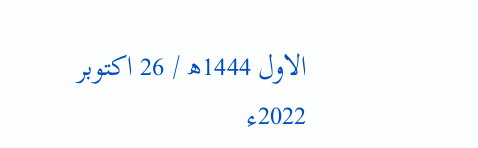الاول 1444ھ / 26 اکتوبر 2022ء